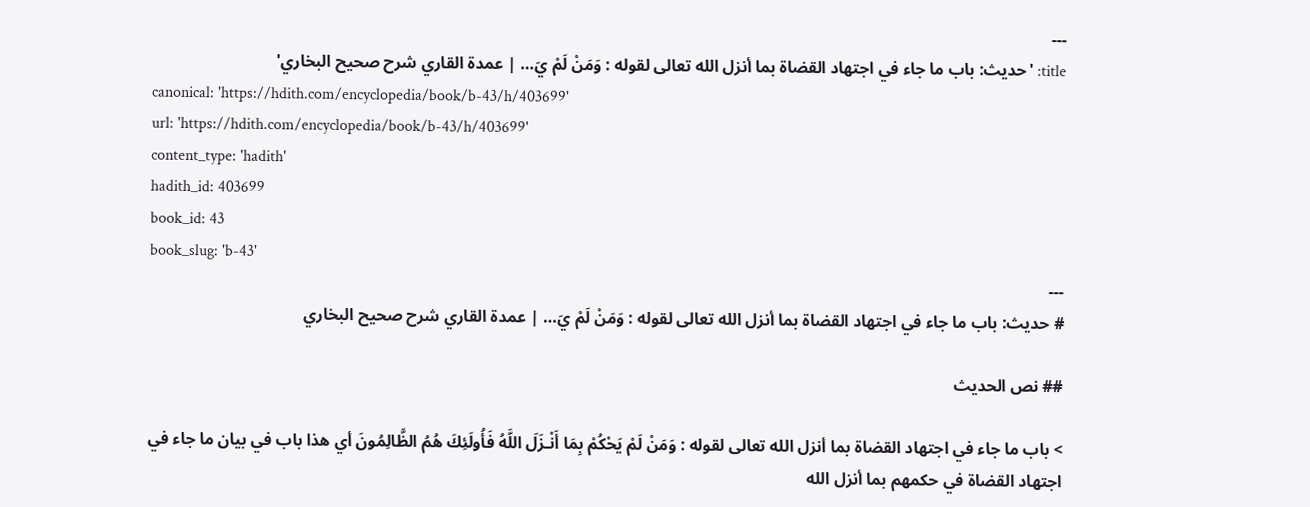---
title: 'حديث: باب ما جاء في اجتهاد القضاة بما أنزل الله تعالى لقوله : وَمَنْ لَمْ يَ… | عمدة القاري شرح صحيح البخاري'
canonical: 'https://hdith.com/encyclopedia/book/b-43/h/403699'
url: 'https://hdith.com/encyclopedia/book/b-43/h/403699'
content_type: 'hadith'
hadith_id: 403699
book_id: 43
book_slug: 'b-43'
---
# حديث: باب ما جاء في اجتهاد القضاة بما أنزل الله تعالى لقوله : وَمَنْ لَمْ يَ… | عمدة القاري شرح صحيح البخاري

## نص الحديث

> باب ما جاء في اجتهاد القضاة بما أنزل الله تعالى لقوله : وَمَنْ لَمْ يَحْكُمْ بِمَا أَنْـزَلَ اللَّهُ فَأُولَئِكَ هُمُ الظَّالِمُونَ أي هذا باب في بيان ما جاء في اجتهاد القضاة في حكمهم بما أنزل الله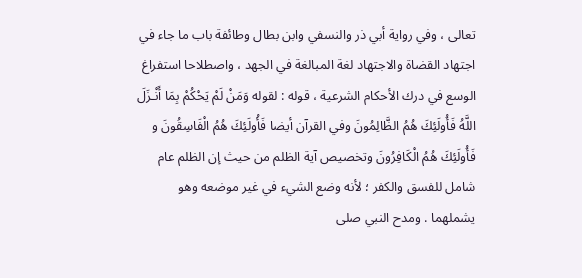تعالى ، وفي رواية أبي ذر والنسفي وابن بطال وطائفة باب ما جاء في اجتهاد القضاة والاجتهاد لغة المبالغة في الجهد ، واصطلاحا استفراغ الوسع في درك الأحكام الشرعية ، قوله : لقوله وَمَنْ لَمْ يَحْكُمْ بِمَا أَنْـزَلَ اللَّهُ فَأُولَئِكَ هُمُ الظَّالِمُونَ وفي القرآن أيضا فَأُولَئِكَ هُمُ الْفَاسِقُونَ و فَأُولَئِكَ هُمُ الْكَافِرُونَ وتخصيص آية الظلم من حيث إن الظلم عام شامل للفسق والكفر ؛ لأنه وضع الشيء في غير موضعه وهو يشملهما . ومدح النبي صلى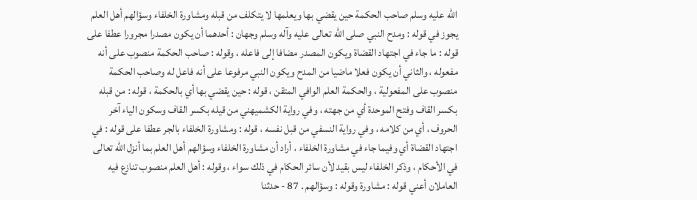الله عليه وسلم صاحب الحكمة حين يقضي بها ويعلمها لا يتكلف من قبله ومشاورة الخلفاء وسؤالهم أهل العلم يجوز في قوله : ومدح النبي صلى الله تعالى عليه وآله وسلم وجهان : أحدهما أن يكون مصدرا مجرورا عطفا على قوله : ما جاء في اجتهاد القضاة ويكون المصدر مضافا إلى فاعله ، وقوله : صاحب الحكمة منصوب على أنه مفعوله ، والثاني أن يكون فعلا ماضيا من المدح ويكون النبي مرفوعا على أنه فاعل له وصاحب الحكمة منصوب على المفعولية ، والحكمة العلم الوافي المتقن ، قوله : حين يقضي بها أي بالحكمة ، قوله : من قبله بكسر القاف وفتح الموحدة أي من جهته ، وفي رواية الكشميهني من قيله بكسر القاف وسكون الياء آخر الحروف ، أي من كلامه ، وفي رواية النسفي من قبل نفسه ، قوله : ومشاورة الخلفاء بالجر عطفا على قوله : في اجتهاد القضاة أي وفيما جاء في مشاورة الخلفاء ، أراد أن مشاورة الخلفاء وسؤالهم أهل العلم بما أنزل الله تعالى في الأحكام ، وذكر الخلفاء ليس بقيد لأن سائر الحكام في ذلك سواء ، وقوله : أهل العلم منصوب تنازع فيه العاملان أعني قوله : مشاورة وقوله : وسؤالهم . 87 - حدثنا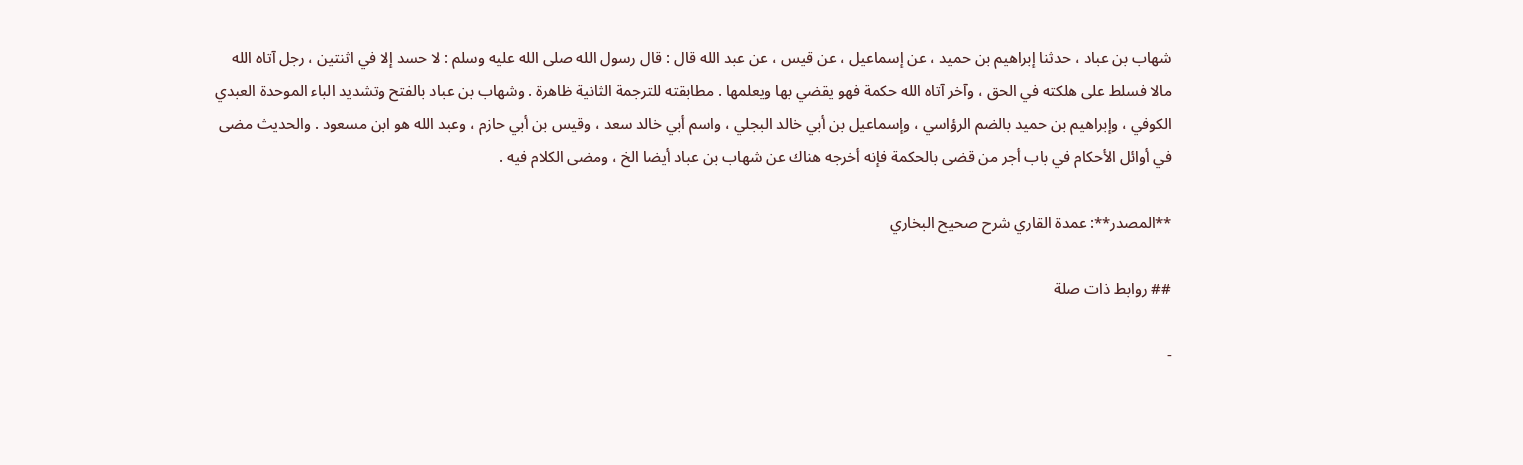شهاب بن عباد ، حدثنا إبراهيم بن حميد ، عن إسماعيل ، عن قيس ، عن عبد الله قال : قال رسول الله صلى الله عليه وسلم : لا حسد إلا في اثنتين ، رجل آتاه الله مالا فسلط على هلكته في الحق ، وآخر آتاه الله حكمة فهو يقضي بها ويعلمها . مطابقته للترجمة الثانية ظاهرة . وشهاب بن عباد بالفتح وتشديد الباء الموحدة العبدي الكوفي ، وإبراهيم بن حميد بالضم الرؤاسي ، وإسماعيل بن أبي خالد البجلي ، واسم أبي خالد سعد ، وقيس بن أبي حازم ، وعبد الله هو ابن مسعود . والحديث مضى في أوائل الأحكام في باب أجر من قضى بالحكمة فإنه أخرجه هناك عن شهاب بن عباد أيضا الخ ، ومضى الكلام فيه .

**المصدر**: عمدة القاري شرح صحيح البخاري

## روابط ذات صلة

-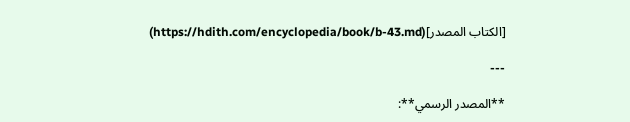[الكتاب المصدر](https://hdith.com/encyclopedia/book/b-43.md)

---

**المصدر الرسمي**: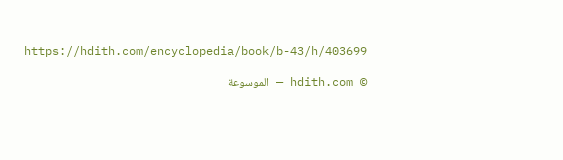https://hdith.com/encyclopedia/book/b-43/h/403699

© hdith.com — الموسوعة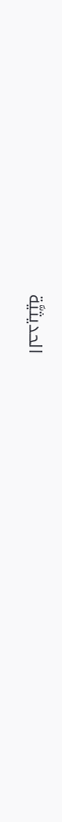الحديثيَّة